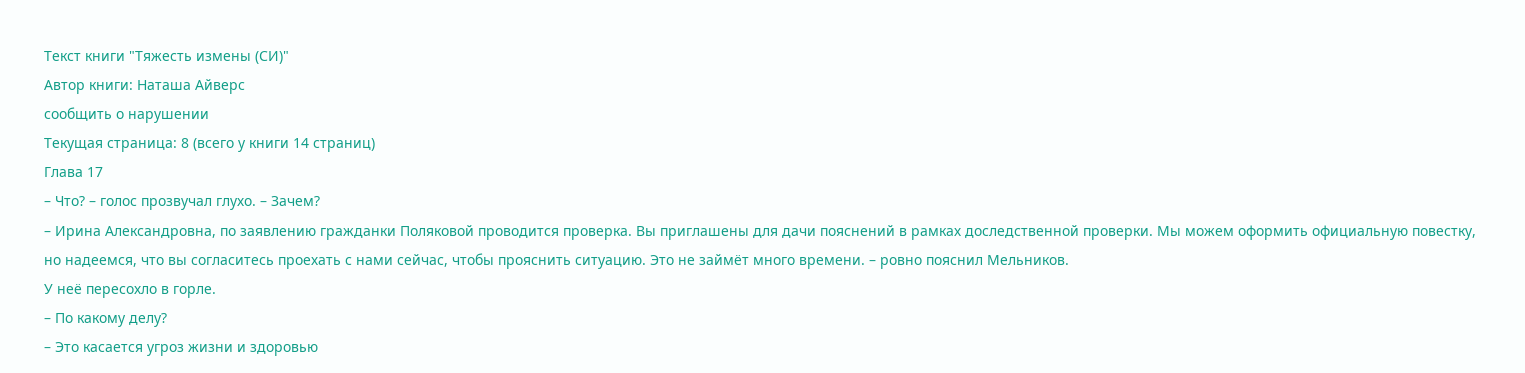Текст книги "Тяжесть измены (СИ)"
Автор книги: Наташа Айверс
сообщить о нарушении
Текущая страница: 8 (всего у книги 14 страниц)
Глава 17
– Что? – голос прозвучал глухо. – Зачем?
– Ирина Александровна, по заявлению гражданки Поляковой проводится проверка. Вы приглашены для дачи пояснений в рамках доследственной проверки. Мы можем оформить официальную повестку, но надеемся, что вы согласитесь проехать с нами сейчас, чтобы прояснить ситуацию. Это не займёт много времени. – ровно пояснил Мельников.
У неё пересохло в горле.
– По какому делу?
– Это касается угроз жизни и здоровью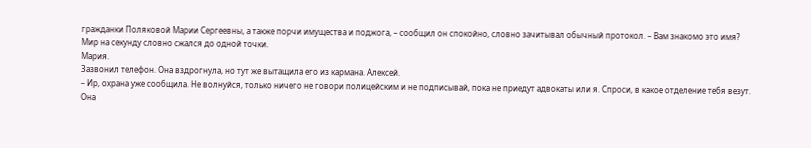гражданки Поляковой Марии Сергеевны, а также порчи имущества и поджога, – сообщил он спокойно, словно зачитывал обычный протокол. – Вам знакомо это имя?
Мир на секунду словно сжался до одной точки.
Мария.
Зазвонил телефон. Она вздрогнула, но тут же вытащила его из кармана. Алексей.
– Ир, охрана уже сообщила. Не волнуйся, только ничего не говори полицейским и не подписывай, пока не приедут адвокаты или я. Спроси, в какое отделение тебя везут.
Она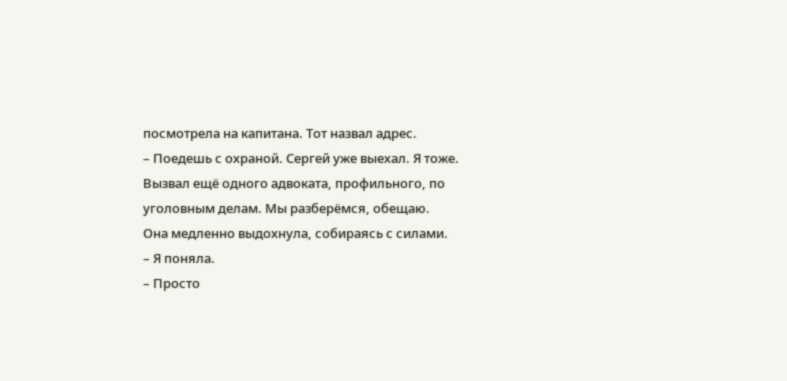посмотрела на капитана. Тот назвал адрес.
– Поедешь с охраной. Сергей уже выехал. Я тоже. Вызвал ещё одного адвоката, профильного, по уголовным делам. Мы разберёмся, обещаю.
Она медленно выдохнула, собираясь с силами.
– Я поняла.
– Просто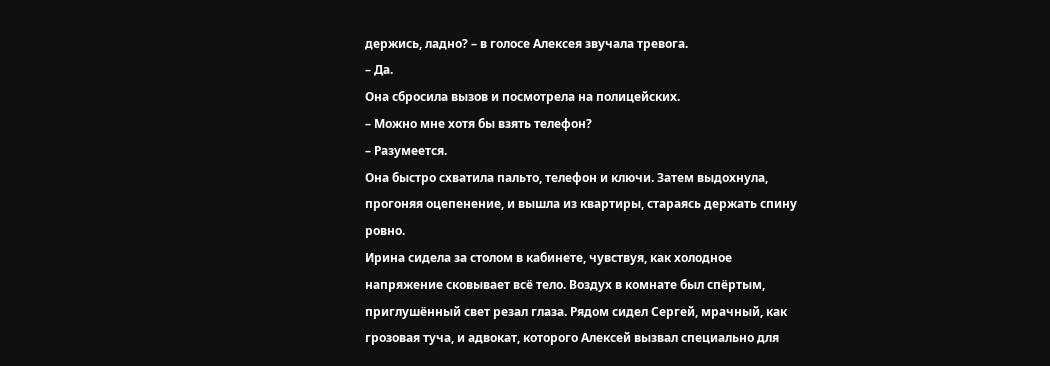держись, ладно? – в голосе Алексея звучала тревога.
– Да.
Она сбросила вызов и посмотрела на полицейских.
– Можно мне хотя бы взять телефон?
– Разумеется.
Она быстро схватила пальто, телефон и ключи. Затем выдохнула, прогоняя оцепенение, и вышла из квартиры, стараясь держать спину ровно.
Ирина сидела за столом в кабинете, чувствуя, как холодное напряжение сковывает всё тело. Воздух в комнате был спёртым, приглушённый свет резал глаза. Рядом сидел Сергей, мрачный, как грозовая туча, и адвокат, которого Алексей вызвал специально для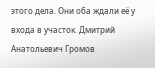этого дела. Они оба ждали её у входа в участок. Дмитрий Анатольевич Громов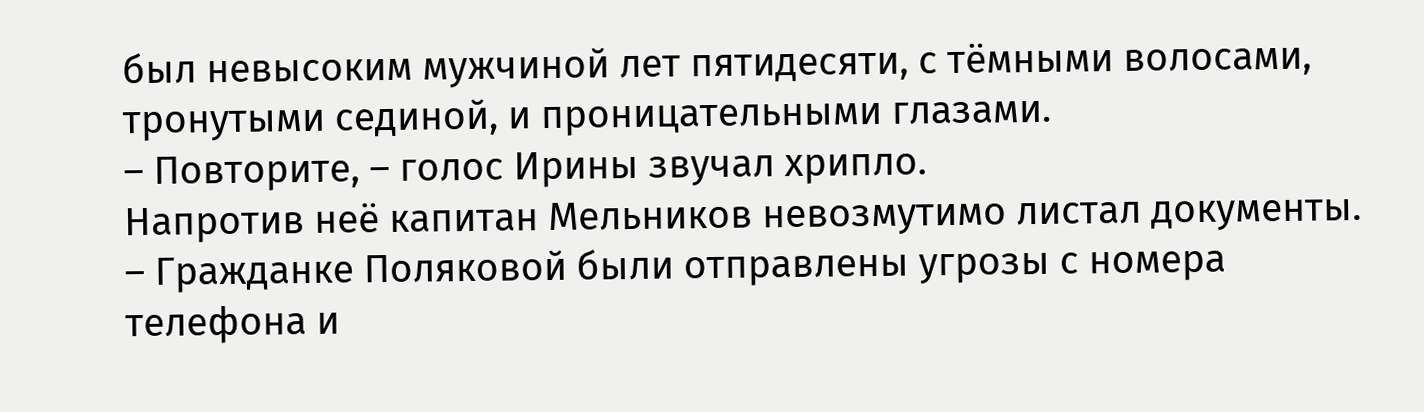был невысоким мужчиной лет пятидесяти, с тёмными волосами, тронутыми сединой, и проницательными глазами.
– Повторите, – голос Ирины звучал хрипло.
Напротив неё капитан Мельников невозмутимо листал документы.
– Гражданке Поляковой были отправлены угрозы с номера телефона и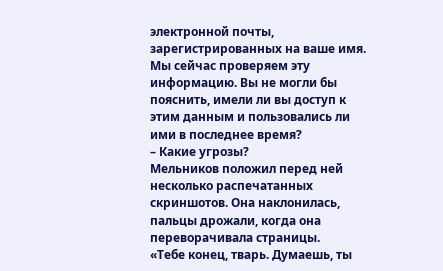электронной почты, зарегистрированных на ваше имя. Мы сейчас проверяем эту информацию. Вы не могли бы пояснить, имели ли вы доступ к этим данным и пользовались ли ими в последнее время?
– Какие угрозы?
Мельников положил перед ней несколько распечатанных скриншотов. Она наклонилась, пальцы дрожали, когда она переворачивала страницы.
«Тебе конец, тварь. Думаешь, ты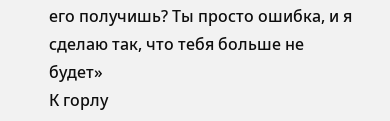его получишь? Ты просто ошибка, и я сделаю так, что тебя больше не будет»
К горлу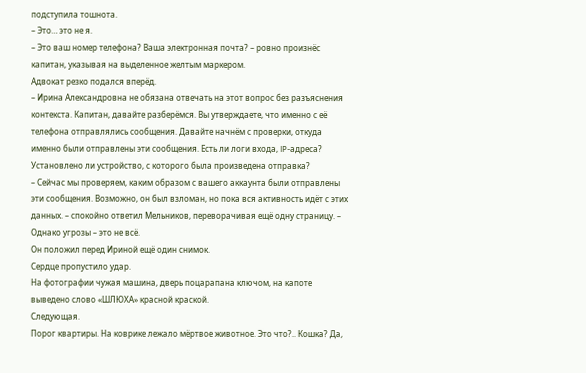подступила тошнота.
– Это… это не я.
– Это ваш номер телефона? Ваша электронная почта? – ровно произнёс капитан, указывая на выделенное желтым маркером.
Адвокат резко подался вперёд.
– Ирина Александровна не обязана отвечать на этот вопрос без разъяснения контекста. Капитан, давайте разберёмся. Вы утверждаете, что именно с её телефона отправлялись сообщения. Давайте начнём с проверки, откуда именно были отправлены эти сообщения. Есть ли логи входа, IP-адреса? Установлено ли устройство, с которого была произведена отправка?
– Сейчас мы проверяем, каким образом с вашего аккаунта были отправлены эти сообщения. Возможно, он был взломан, но пока вся активность идёт с этих данных. – спокойно ответил Мельников, переворачивая ещё одну страницу. – Однако угрозы – это не всё.
Он положил перед Ириной ещё один снимок.
Сердце пропустило удар.
На фотографии чужая машина, дверь поцарапана ключом, на капоте выведено слово «ШЛЮХА» красной краской.
Следующая.
Порог квартиры. На коврике лежало мёртвое животное. Это что?.. Кошка? Да,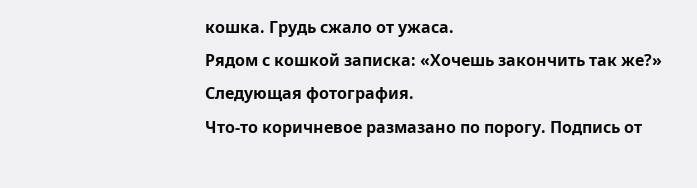кошка. Грудь сжало от ужаса.
Рядом с кошкой записка: «Хочешь закончить так же?»
Следующая фотография.
Что-то коричневое размазано по порогу. Подпись от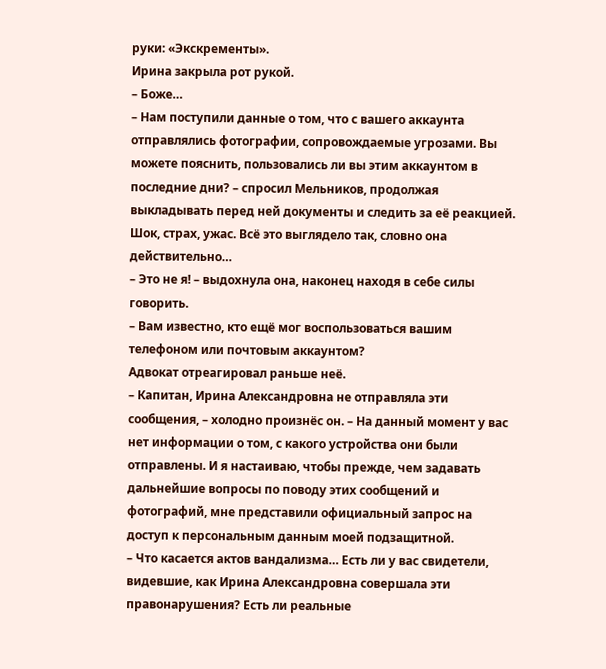руки: «Экскременты».
Ирина закрыла рот рукой.
– Боже…
– Нам поступили данные о том, что с вашего аккаунта отправлялись фотографии, сопровождаемые угрозами. Вы можете пояснить, пользовались ли вы этим аккаунтом в последние дни? – спросил Мельников, продолжая выкладывать перед ней документы и следить за её реакцией.
Шок, страх, ужас. Всё это выглядело так, словно она действительно…
– Это не я! – выдохнула она, наконец находя в себе силы говорить.
– Вам известно, кто ещё мог воспользоваться вашим телефоном или почтовым аккаунтом?
Адвокат отреагировал раньше неё.
– Капитан, Ирина Александровна не отправляла эти сообщения, – холодно произнёс он. – На данный момент у вас нет информации о том, с какого устройства они были отправлены. И я настаиваю, чтобы прежде, чем задавать дальнейшие вопросы по поводу этих сообщений и фотографий, мне представили официальный запрос на доступ к персональным данным моей подзащитной.
– Что касается актов вандализма… Есть ли у вас свидетели, видевшие, как Ирина Александровна совершала эти правонарушения? Есть ли реальные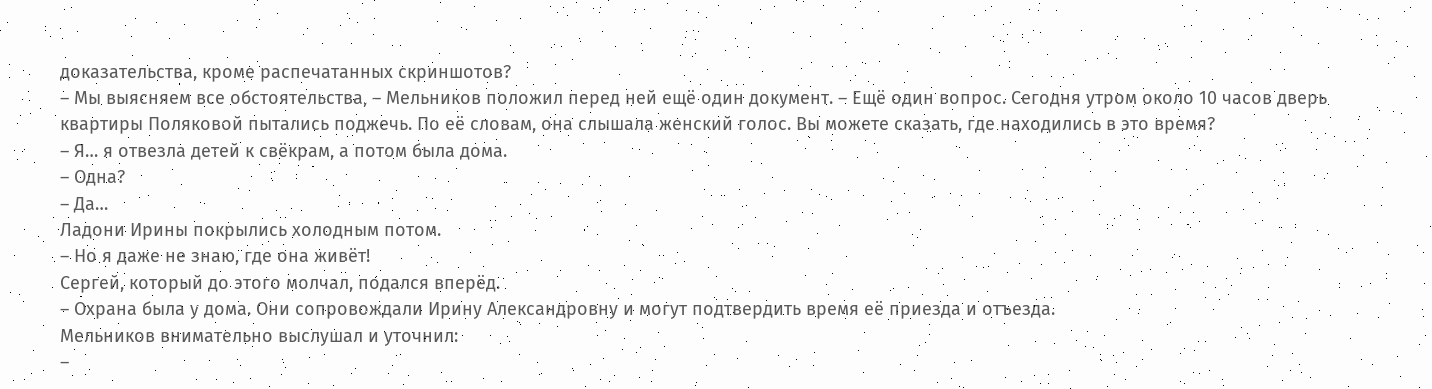доказательства, кроме распечатанных скриншотов?
– Мы выясняем все обстоятельства, – Мельников положил перед ней ещё один документ. – Ещё один вопрос. Сегодня утром около 10 часов дверь квартиры Поляковой пытались поджечь. По её словам, она слышала женский голос. Вы можете сказать, где находились в это время?
– Я… я отвезла детей к свёкрам, а потом была дома.
– Одна?
– Да…
Ладони Ирины покрылись холодным потом.
– Но я даже не знаю, где она живёт!
Сергей, который до этого молчал, подался вперёд.
– Охрана была у дома. Они сопровождали Ирину Александровну и могут подтвердить время её приезда и отъезда.
Мельников внимательно выслушал и уточнил:
–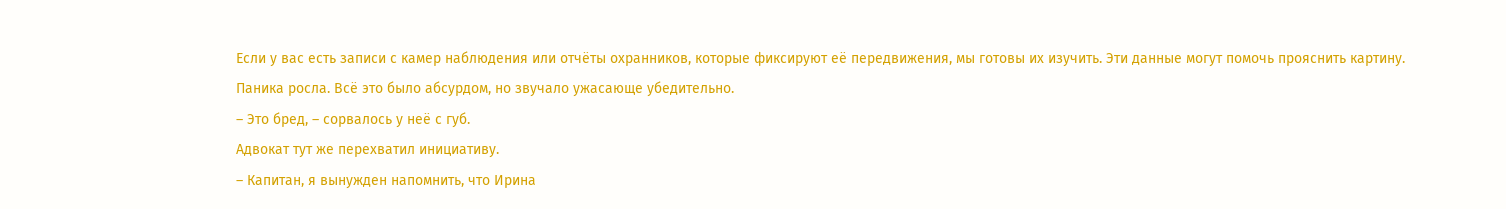Если у вас есть записи с камер наблюдения или отчёты охранников, которые фиксируют её передвижения, мы готовы их изучить. Эти данные могут помочь прояснить картину.
Паника росла. Всё это было абсурдом, но звучало ужасающе убедительно.
– Это бред, – сорвалось у неё с губ.
Адвокат тут же перехватил инициативу.
– Капитан, я вынужден напомнить, что Ирина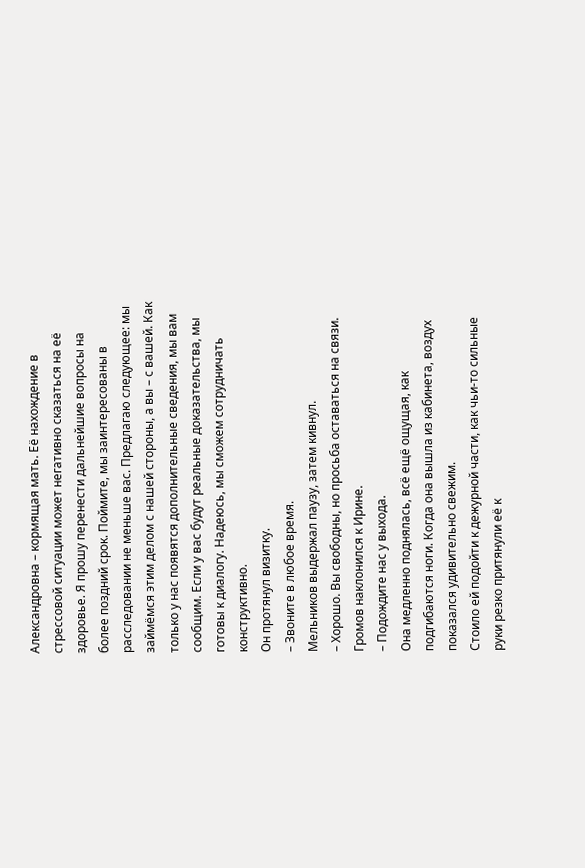Александровна – кормящая мать. Её нахождение в стрессовой ситуации может негативно сказаться на её здоровье. Я прошу перенести дальнейшие вопросы на более поздний срок. Поймите, мы заинтересованы в расследовании не меньше вас. Предлагаю следующее: мы займёмся этим делом с нашей стороны, а вы – с вашей. Как только у нас появятся дополнительные сведения, мы вам сообщим. Если у вас будут реальные доказательства, мы готовы к диалогу. Надеюсь, мы сможем сотрудничать конструктивно.
Он протянул визитку.
– Звоните в любое время.
Мельников выдержал паузу, затем кивнул.
– Хорошо. Вы свободны, но просьба оставаться на связи.
Громов наклонился к Ирине.
– Подождите нас у выхода.
Она медленно поднялась, всё ещё ощущая, как подгибаются ноги. Когда она вышла из кабинета, воздух показался удивительно свежим.
Стоило ей подойти к дежурной части, как чьи-то сильные руки резко притянули её к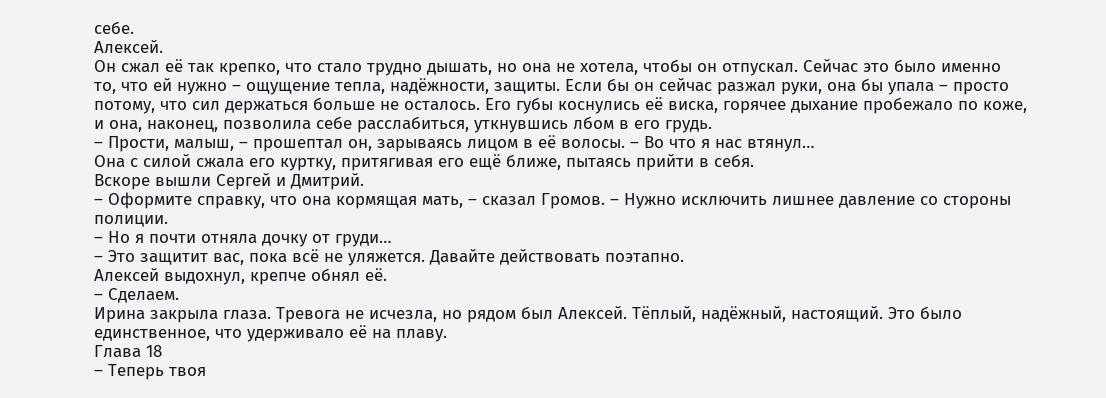себе.
Алексей.
Он сжал её так крепко, что стало трудно дышать, но она не хотела, чтобы он отпускал. Сейчас это было именно то, что ей нужно – ощущение тепла, надёжности, защиты. Если бы он сейчас разжал руки, она бы упала – просто потому, что сил держаться больше не осталось. Его губы коснулись её виска, горячее дыхание пробежало по коже, и она, наконец, позволила себе расслабиться, уткнувшись лбом в его грудь.
– Прости, малыш, – прошептал он, зарываясь лицом в её волосы. – Во что я нас втянул…
Она с силой сжала его куртку, притягивая его ещё ближе, пытаясь прийти в себя.
Вскоре вышли Сергей и Дмитрий.
– Оформите справку, что она кормящая мать, – сказал Громов. – Нужно исключить лишнее давление со стороны полиции.
– Но я почти отняла дочку от груди…
– Это защитит вас, пока всё не уляжется. Давайте действовать поэтапно.
Алексей выдохнул, крепче обнял её.
– Сделаем.
Ирина закрыла глаза. Тревога не исчезла, но рядом был Алексей. Тёплый, надёжный, настоящий. Это было единственное, что удерживало её на плаву.
Глава 18
– Теперь твоя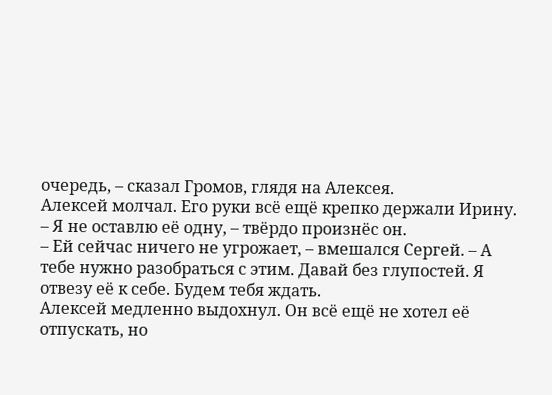очередь, – сказал Громов, глядя на Алексея.
Алексей молчал. Его руки всё ещё крепко держали Ирину.
– Я не оставлю её одну, – твёрдо произнёс он.
– Ей сейчас ничего не угрожает, – вмешался Сергей. – А тебе нужно разобраться с этим. Давай без глупостей. Я отвезу её к себе. Будем тебя ждать.
Алексей медленно выдохнул. Он всё ещё не хотел её отпускать, но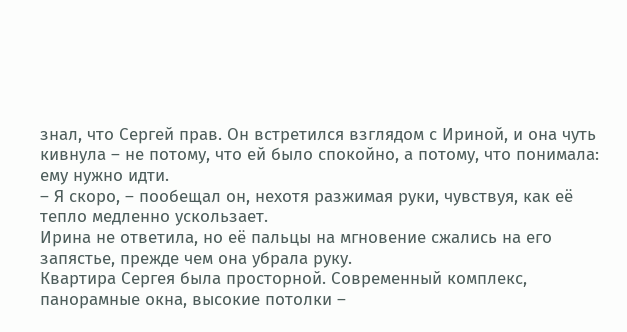знал, что Сергей прав. Он встретился взглядом с Ириной, и она чуть кивнула – не потому, что ей было спокойно, а потому, что понимала: ему нужно идти.
– Я скоро, – пообещал он, нехотя разжимая руки, чувствуя, как её тепло медленно ускользает.
Ирина не ответила, но её пальцы на мгновение сжались на его запястье, прежде чем она убрала руку.
Квартира Сергея была просторной. Современный комплекс, панорамные окна, высокие потолки –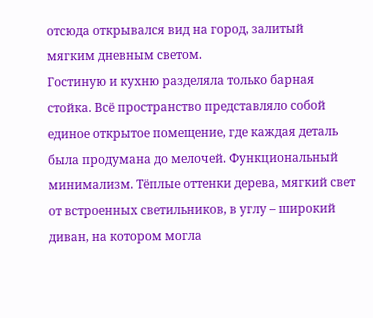отсюда открывался вид на город, залитый мягким дневным светом.
Гостиную и кухню разделяла только барная стойка. Всё пространство представляло собой единое открытое помещение, где каждая деталь была продумана до мелочей. Функциональный минимализм. Тёплые оттенки дерева, мягкий свет от встроенных светильников, в углу – широкий диван, на котором могла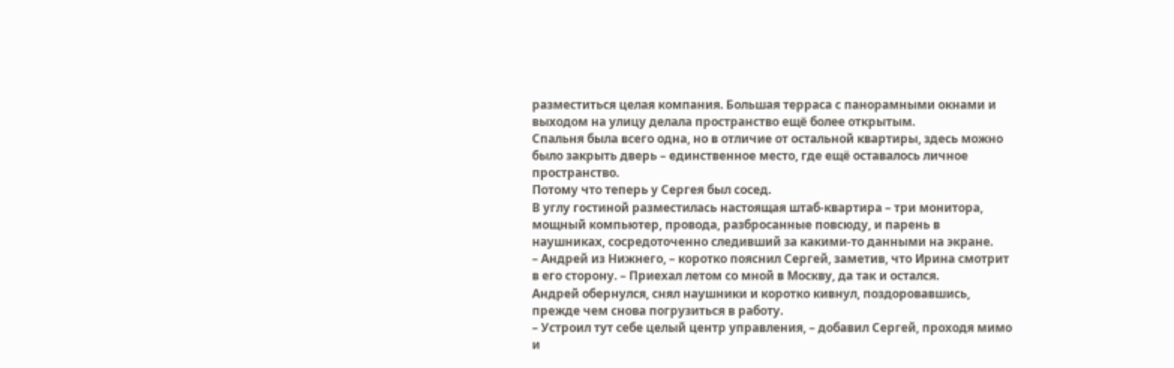разместиться целая компания. Большая терраса с панорамными окнами и выходом на улицу делала пространство ещё более открытым.
Спальня была всего одна, но в отличие от остальной квартиры, здесь можно было закрыть дверь – единственное место, где ещё оставалось личное пространство.
Потому что теперь у Сергея был сосед.
В углу гостиной разместилась настоящая штаб-квартира – три монитора, мощный компьютер, провода, разбросанные повсюду, и парень в наушниках, сосредоточенно следивший за какими-то данными на экране.
– Андрей из Нижнего, – коротко пояснил Сергей, заметив, что Ирина смотрит в его сторону. – Приехал летом со мной в Москву, да так и остался.
Андрей обернулся, снял наушники и коротко кивнул, поздоровавшись, прежде чем снова погрузиться в работу.
– Устроил тут себе целый центр управления, – добавил Сергей, проходя мимо и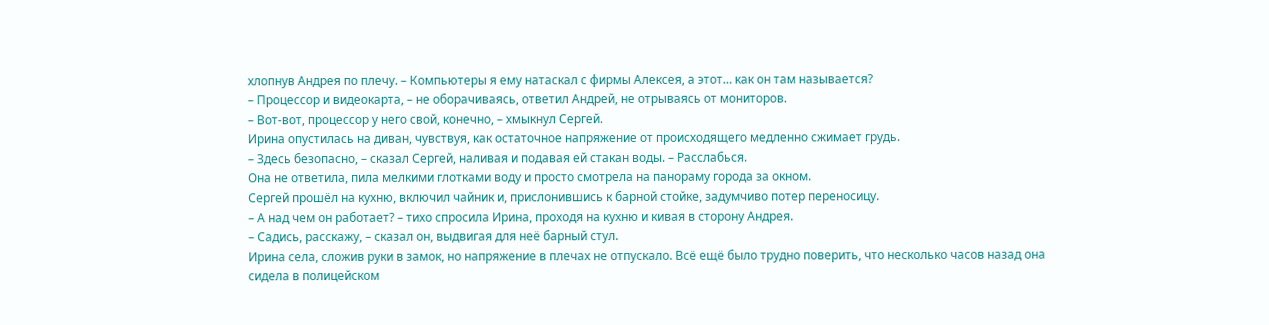хлопнув Андрея по плечу. – Компьютеры я ему натаскал с фирмы Алексея, а этот… как он там называется?
– Процессор и видеокарта, – не оборачиваясь, ответил Андрей, не отрываясь от мониторов.
– Вот-вот, процессор у него свой, конечно, – хмыкнул Сергей.
Ирина опустилась на диван, чувствуя, как остаточное напряжение от происходящего медленно сжимает грудь.
– Здесь безопасно, – сказал Сергей, наливая и подавая ей стакан воды. – Расслабься.
Она не ответила, пила мелкими глотками воду и просто смотрела на панораму города за окном.
Сергей прошёл на кухню, включил чайник и, прислонившись к барной стойке, задумчиво потер переносицу.
– А над чем он работает? – тихо спросила Ирина, проходя на кухню и кивая в сторону Андрея.
– Садись, расскажу, – сказал он, выдвигая для неё барный стул.
Ирина села, сложив руки в замок, но напряжение в плечах не отпускало. Всё ещё было трудно поверить, что несколько часов назад она сидела в полицейском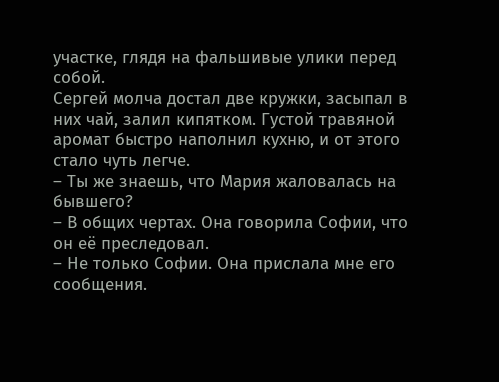участке, глядя на фальшивые улики перед собой.
Сергей молча достал две кружки, засыпал в них чай, залил кипятком. Густой травяной аромат быстро наполнил кухню, и от этого стало чуть легче.
– Ты же знаешь, что Мария жаловалась на бывшего?
– В общих чертах. Она говорила Софии, что он её преследовал.
– Не только Софии. Она прислала мне его сообщения.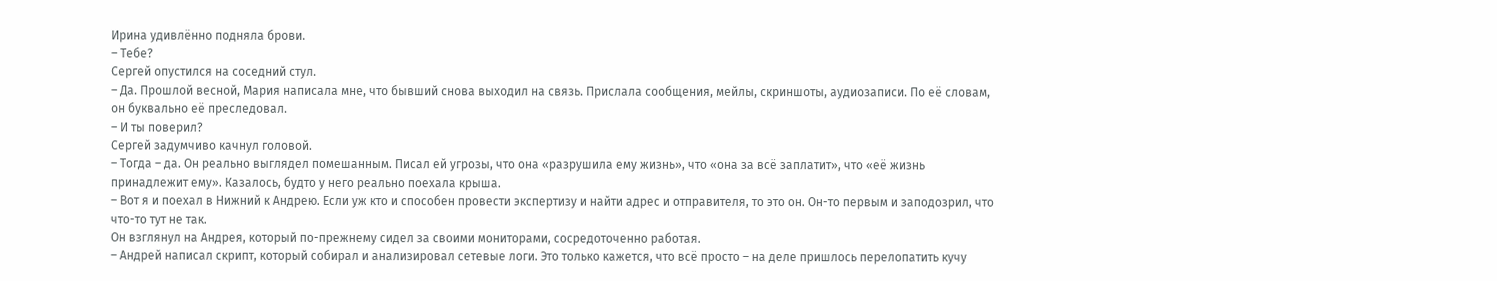Ирина удивлённо подняла брови.
– Тебе?
Сергей опустился на соседний стул.
– Да. Прошлой весной, Мария написала мне, что бывший снова выходил на связь. Прислала сообщения, мейлы, скриншоты, аудиозаписи. По её словам, он буквально её преследовал.
– И ты поверил?
Сергей задумчиво качнул головой.
– Тогда – да. Он реально выглядел помешанным. Писал ей угрозы, что она «разрушила ему жизнь», что «она за всё заплатит», что «её жизнь принадлежит ему». Казалось, будто у него реально поехала крыша.
– Вот я и поехал в Нижний к Андрею. Если уж кто и способен провести экспертизу и найти адрес и отправителя, то это он. Он-то первым и заподозрил, что что-то тут не так.
Он взглянул на Андрея, который по-прежнему сидел за своими мониторами, сосредоточенно работая.
– Андрей написал скрипт, который собирал и анализировал сетевые логи. Это только кажется, что всё просто – на деле пришлось перелопатить кучу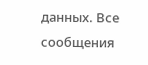данных. Все сообщения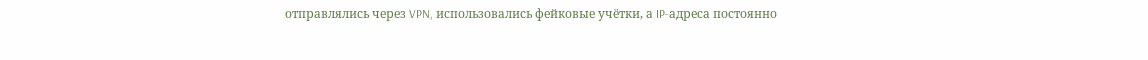отправлялись через VPN, использовались фейковые учётки, а IP-адреса постоянно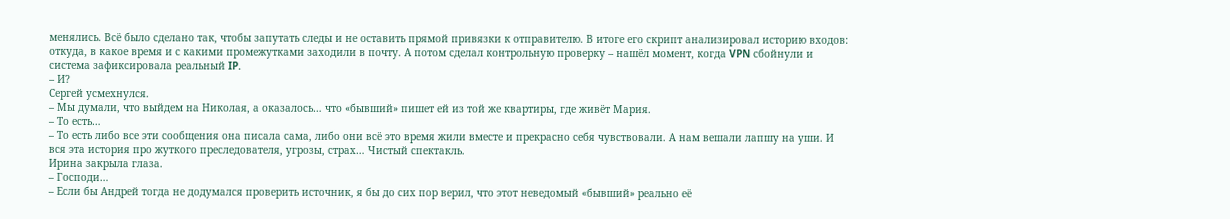менялись. Всё было сделано так, чтобы запутать следы и не оставить прямой привязки к отправителю. В итоге его скрипт анализировал историю входов: откуда, в какое время и с какими промежутками заходили в почту. А потом сделал контрольную проверку – нашёл момент, когда VPN сбойнули и система зафиксировала реальный IP.
– И?
Сергей усмехнулся.
– Мы думали, что выйдем на Николая, а оказалось… что «бывший» пишет ей из той же квартиры, где живёт Мария.
– То есть…
– То есть либо все эти сообщения она писала сама, либо они всё это время жили вместе и прекрасно себя чувствовали. А нам вешали лапшу на уши. И вся эта история про жуткого преследователя, угрозы, страх… Чистый спектакль.
Ирина закрыла глаза.
– Господи…
– Если бы Андрей тогда не додумался проверить источник, я бы до сих пор верил, что этот неведомый «бывший» реально её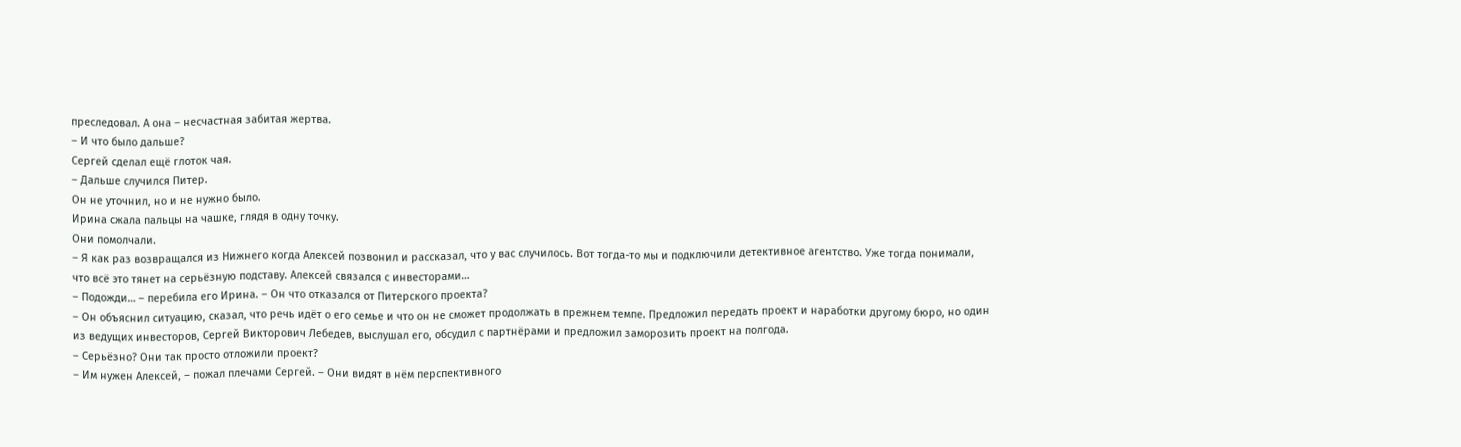преследовал. А она – несчастная забитая жертва.
– И что было дальше?
Сергей сделал ещё глоток чая.
– Дальше случился Питер.
Он не уточнил, но и не нужно было.
Ирина сжала пальцы на чашке, глядя в одну точку.
Они помолчали.
– Я как раз возвращался из Нижнего когда Алексей позвонил и рассказал, что у вас случилось. Вот тогда-то мы и подключили детективное агентство. Уже тогда понимали, что всё это тянет на серьёзную подставу. Алексей связался с инвесторами…
– Подожди… – перебила его Ирина. – Он что отказался от Питерского проекта?
– Он объяснил ситуацию, сказал, что речь идёт о его семье и что он не сможет продолжать в прежнем темпе. Предложил передать проект и наработки другому бюро, но один из ведущих инвесторов, Сергей Викторович Лебедев, выслушал его, обсудил с партнёрами и предложил заморозить проект на полгода.
– Серьёзно? Они так просто отложили проект?
– Им нужен Алексей, – пожал плечами Сергей. – Они видят в нём перспективного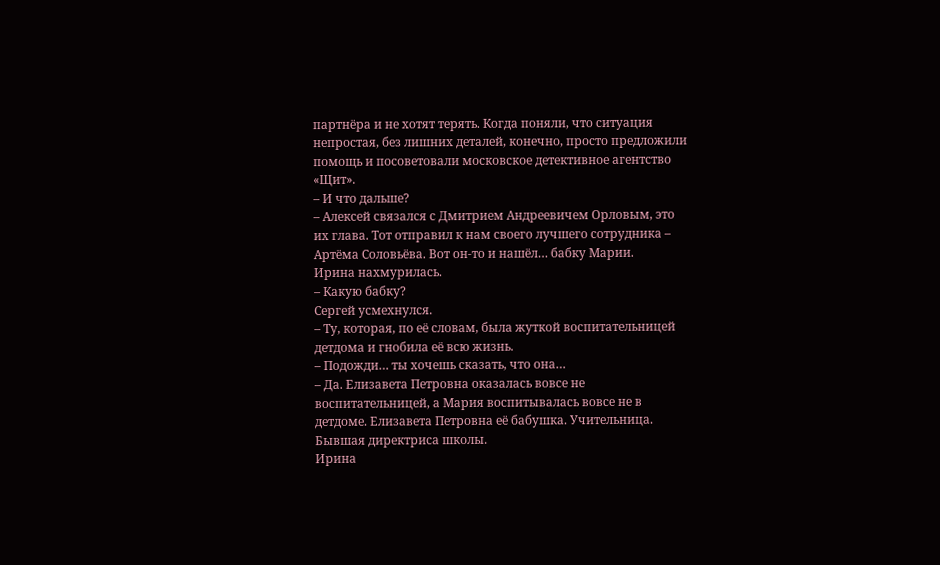партнёра и не хотят терять. Когда поняли, что ситуация непростая, без лишних деталей, конечно, просто предложили помощь и посоветовали московское детективное агентство «Щит».
– И что дальше?
– Алексей связался с Дмитрием Андреевичем Орловым, это их глава. Тот отправил к нам своего лучшего сотрудника – Артёма Соловьёва. Вот он-то и нашёл… бабку Марии.
Ирина нахмурилась.
– Какую бабку?
Сергей усмехнулся.
– Ту, которая, по её словам, была жуткой воспитательницей детдома и гнобила её всю жизнь.
– Подожди… ты хочешь сказать, что она…
– Да. Елизавета Петровна оказалась вовсе не воспитательницей, а Мария воспитывалась вовсе не в детдоме. Елизавета Петровна её бабушка. Учительница. Бывшая директриса школы.
Ирина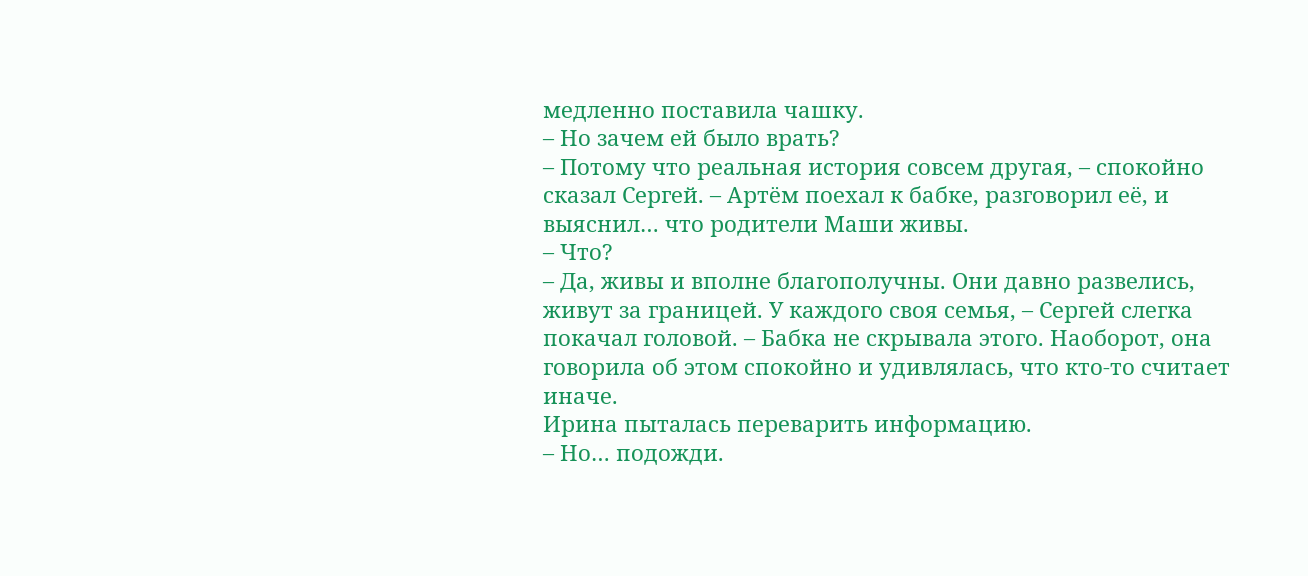медленно поставила чашку.
– Но зачем ей было врать?
– Потому что реальная история совсем другая, – спокойно сказал Сергей. – Артём поехал к бабке, разговорил её, и выяснил… что родители Маши живы.
– Что?
– Да, живы и вполне благополучны. Они давно развелись, живут за границей. У каждого своя семья, – Сергей слегка покачал головой. – Бабка не скрывала этого. Наоборот, она говорила об этом спокойно и удивлялась, что кто-то считает иначе.
Ирина пыталась переварить информацию.
– Но… подожди.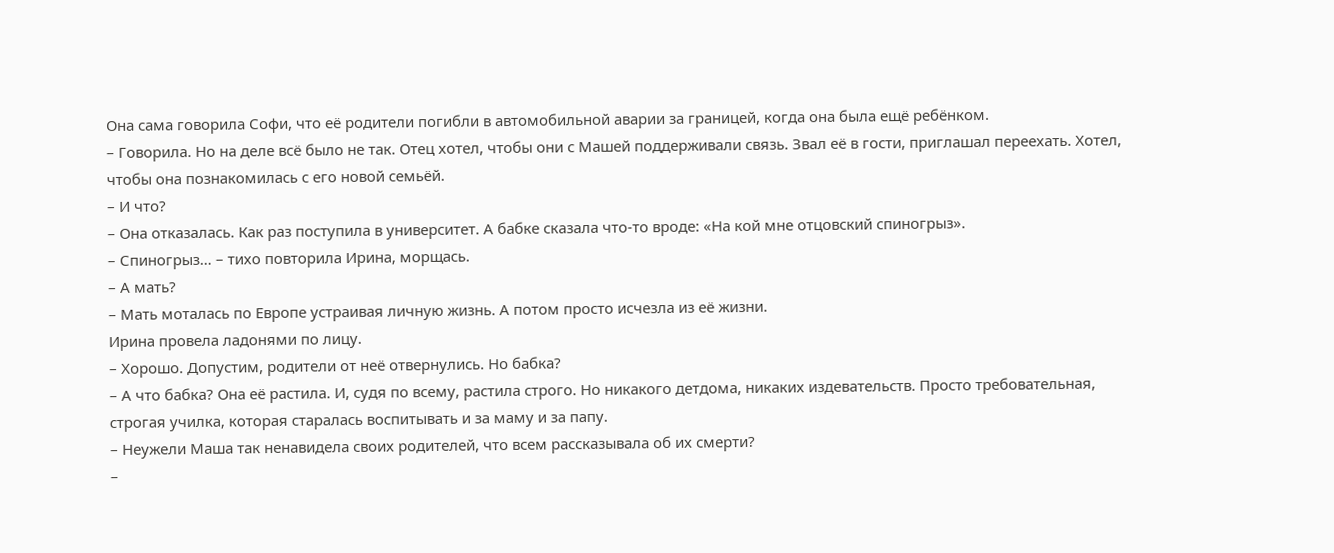Она сама говорила Софи, что её родители погибли в автомобильной аварии за границей, когда она была ещё ребёнком.
– Говорила. Но на деле всё было не так. Отец хотел, чтобы они с Машей поддерживали связь. Звал её в гости, приглашал переехать. Хотел, чтобы она познакомилась с его новой семьёй.
– И что?
– Она отказалась. Как раз поступила в университет. А бабке сказала что-то вроде: «На кой мне отцовский спиногрыз».
– Спиногрыз… – тихо повторила Ирина, морщась.
– А мать?
– Мать моталась по Европе устраивая личную жизнь. А потом просто исчезла из её жизни.
Ирина провела ладонями по лицу.
– Хорошо. Допустим, родители от неё отвернулись. Но бабка?
– А что бабка? Она её растила. И, судя по всему, растила строго. Но никакого детдома, никаких издевательств. Просто требовательная, строгая училка, которая старалась воспитывать и за маму и за папу.
– Неужели Маша так ненавидела своих родителей, что всем рассказывала об их смерти?
–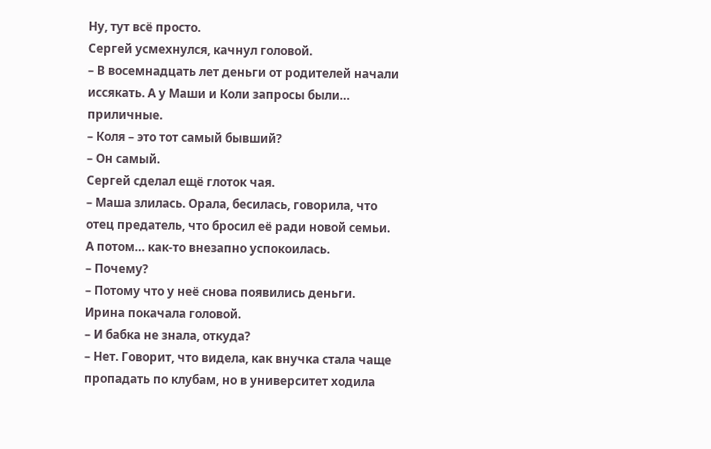Ну, тут всё просто.
Сергей усмехнулся, качнул головой.
– В восемнадцать лет деньги от родителей начали иссякать. А у Маши и Коли запросы были… приличные.
– Коля – это тот самый бывший?
– Он самый.
Сергей сделал ещё глоток чая.
– Маша злилась. Орала, бесилась, говорила, что отец предатель, что бросил её ради новой семьи. А потом… как-то внезапно успокоилась.
– Почему?
– Потому что у неё снова появились деньги.
Ирина покачала головой.
– И бабка не знала, откуда?
– Нет. Говорит, что видела, как внучка стала чаще пропадать по клубам, но в университет ходила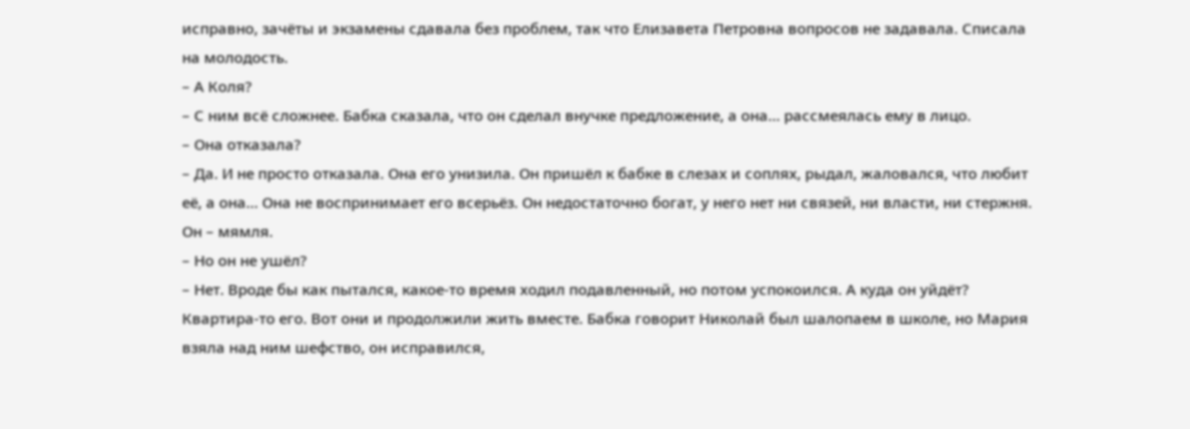исправно, зачёты и экзамены сдавала без проблем, так что Елизавета Петровна вопросов не задавала. Списала на молодость.
– А Коля?
– С ним всё сложнее. Бабка сказала, что он сделал внучке предложение, а она… рассмеялась ему в лицо.
– Она отказала?
– Да. И не просто отказала. Она его унизила. Он пришёл к бабке в слезах и соплях, рыдал, жаловался, что любит её, а она… Она не воспринимает его всерьёз. Он недостаточно богат, у него нет ни связей, ни власти, ни стержня. Он – мямля.
– Но он не ушёл?
– Нет. Вроде бы как пытался, какое-то время ходил подавленный, но потом успокоился. А куда он уйдёт? Квартира-то его. Вот они и продолжили жить вместе. Бабка говорит Николай был шалопаем в школе, но Мария взяла над ним шефство, он исправился,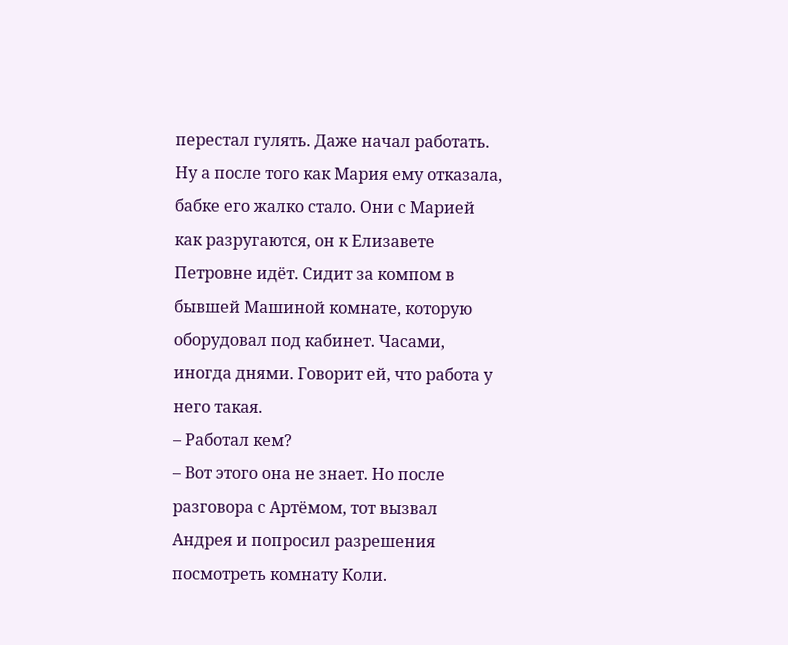перестал гулять. Даже начал работать. Ну а после того как Мария ему отказала, бабке его жалко стало. Они с Марией как разругаются, он к Елизавете Петровне идёт. Сидит за компом в бывшей Машиной комнате, которую оборудовал под кабинет. Часами, иногда днями. Говорит ей, что работа у него такая.
– Работал кем?
– Вот этого она не знает. Но после разговора с Артёмом, тот вызвал Андрея и попросил разрешения посмотреть комнату Коли.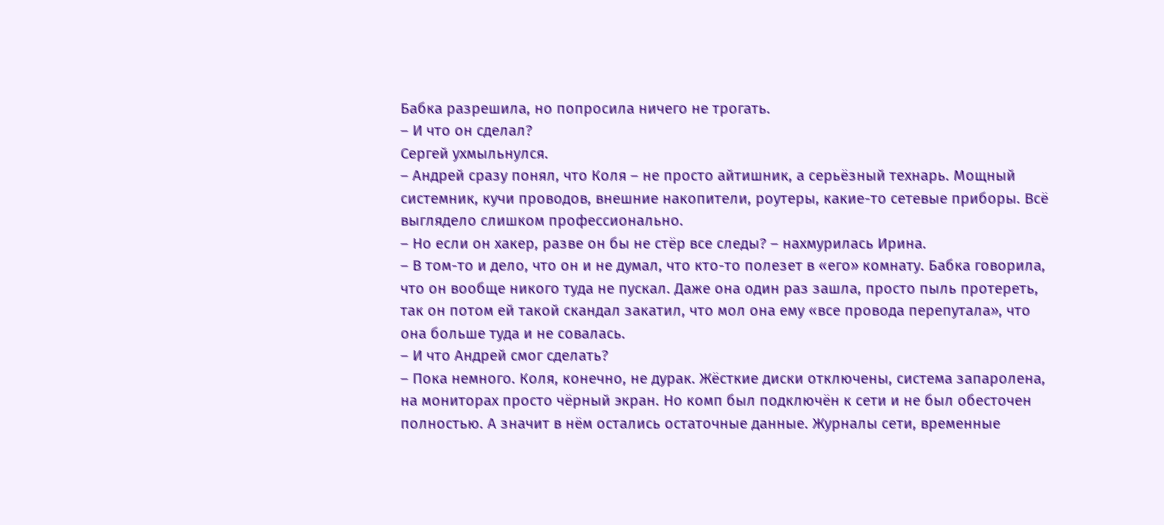Бабка разрешила, но попросила ничего не трогать.
– И что он сделал?
Сергей ухмыльнулся.
– Андрей сразу понял, что Коля – не просто айтишник, а серьёзный технарь. Мощный системник, кучи проводов, внешние накопители, роутеры, какие-то сетевые приборы. Всё выглядело слишком профессионально.
– Но если он хакер, разве он бы не стёр все следы? – нахмурилась Ирина.
– В том-то и дело, что он и не думал, что кто-то полезет в «его» комнату. Бабка говорила, что он вообще никого туда не пускал. Даже она один раз зашла, просто пыль протереть, так он потом ей такой скандал закатил, что мол она ему «все провода перепутала», что она больше туда и не совалась.
– И что Андрей смог сделать?
– Пока немного. Коля, конечно, не дурак. Жёсткие диски отключены, система запаролена, на мониторах просто чёрный экран. Но комп был подключён к сети и не был обесточен полностью. А значит в нём остались остаточные данные. Журналы сети, временные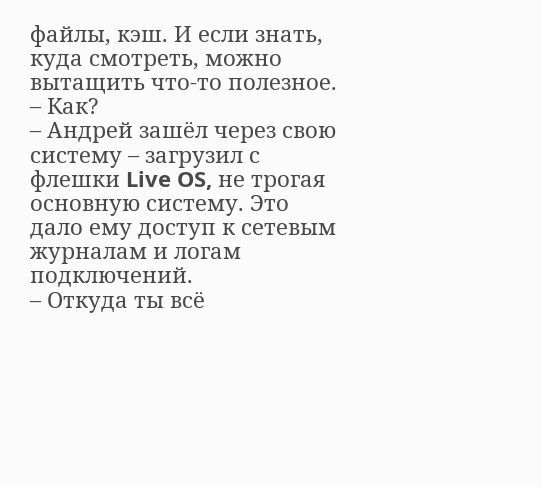файлы, кэш. И если знать, куда смотреть, можно вытащить что-то полезное.
– Как?
– Андрей зашёл через свою систему – загрузил с флешки Live OS, не трогая основную систему. Это дало ему доступ к сетевым журналам и логам подключений.
– Откуда ты всё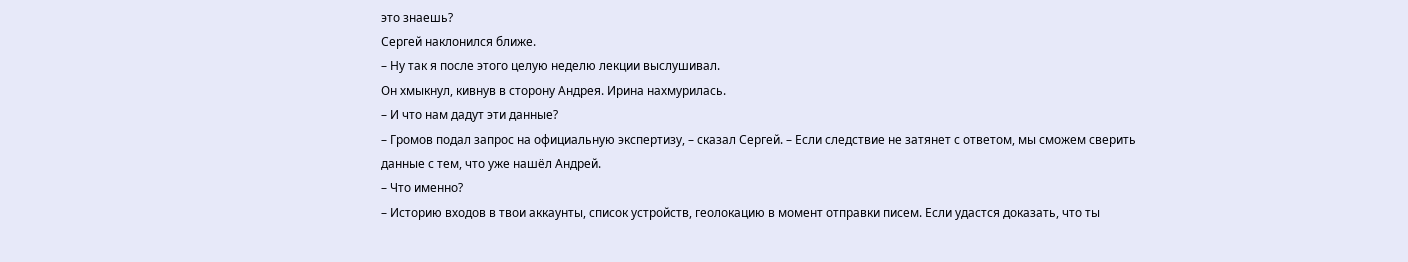это знаешь?
Сергей наклонился ближе.
– Ну так я после этого целую неделю лекции выслушивал.
Он хмыкнул, кивнув в сторону Андрея. Ирина нахмурилась.
– И что нам дадут эти данные?
– Громов подал запрос на официальную экспертизу, – сказал Сергей. – Если следствие не затянет с ответом, мы сможем сверить данные с тем, что уже нашёл Андрей.
– Что именно?
– Историю входов в твои аккаунты, список устройств, геолокацию в момент отправки писем. Если удастся доказать, что ты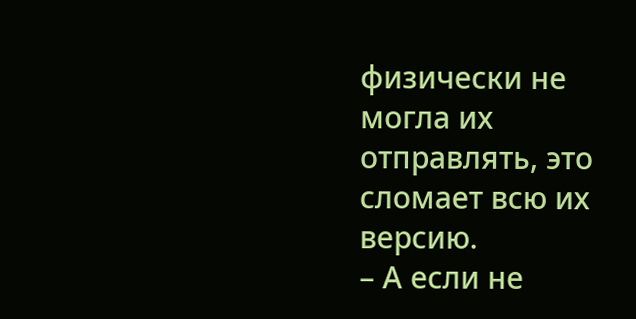физически не могла их отправлять, это сломает всю их версию.
– А если не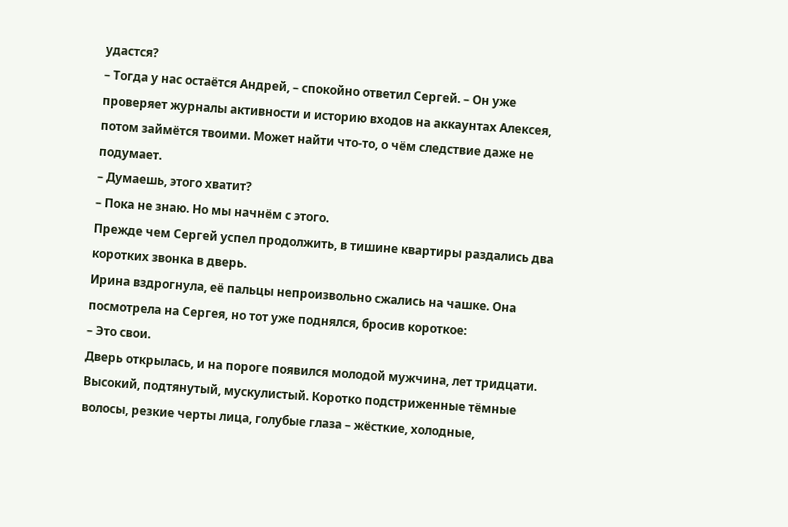удастся?
– Тогда у нас остаётся Андрей, – спокойно ответил Сергей. – Он уже проверяет журналы активности и историю входов на аккаунтах Алексея, потом займётся твоими. Может найти что-то, о чём следствие даже не подумает.
– Думаешь, этого хватит?
– Пока не знаю. Но мы начнём с этого.
Прежде чем Сергей успел продолжить, в тишине квартиры раздались два коротких звонка в дверь.
Ирина вздрогнула, её пальцы непроизвольно сжались на чашке. Она посмотрела на Сергея, но тот уже поднялся, бросив короткое:
– Это свои.
Дверь открылась, и на пороге появился молодой мужчина, лет тридцати.
Высокий, подтянутый, мускулистый. Коротко подстриженные тёмные волосы, резкие черты лица, голубые глаза – жёсткие, холодные,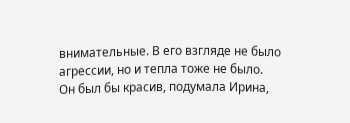внимательные. В его взгляде не было агрессии, но и тепла тоже не было.
Он был бы красив, подумала Ирина,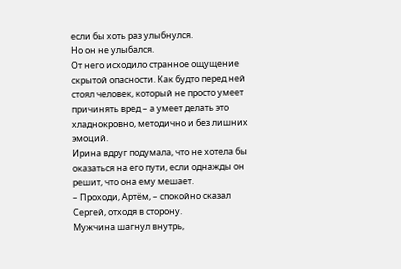если бы хоть раз улыбнулся.
Но он не улыбался.
От него исходило странное ощущение скрытой опасности. Как будто перед ней стоял человек, который не просто умеет причинять вред – а умеет делать это хладнокровно, методично и без лишних эмоций.
Ирина вдруг подумала, что не хотела бы оказаться на его пути, если однажды он решит, что она ему мешает.
– Проходи, Артём, – спокойно сказал Сергей, отходя в сторону.
Мужчина шагнул внутрь,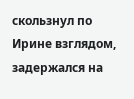скользнул по Ирине взглядом, задержался на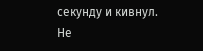секунду и кивнул.
Не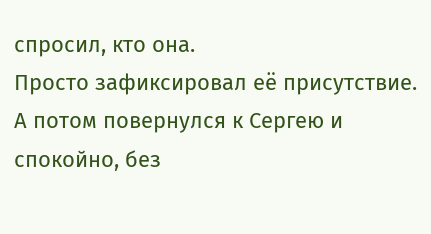спросил, кто она.
Просто зафиксировал её присутствие.
А потом повернулся к Сергею и спокойно, без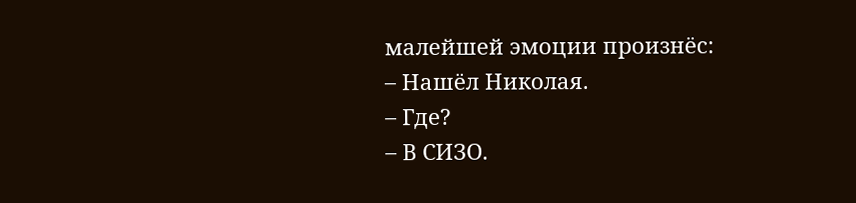малейшей эмоции произнёс:
– Нашёл Николая.
– Где?
– В СИЗО.